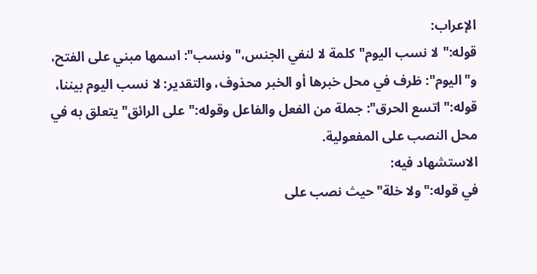الإعراب:
قوله:"لا نسب اليوم"كلمة لا لنفي الجنس،"ونسب": اسمها مبني على الفتح، و"اليوم": ظرف في محل خبرها أو الخبر محذوف، والتقدير: لا نسب اليوم بيننا، قوله:"اتسع الحرق": جملة من الفعل والفاعل وقوله:"على الرائق"يتعلق به في محل النصب على المفعولية.
الاستشهاد فيه:
في قوله:"ولا خلة"حيث نصب على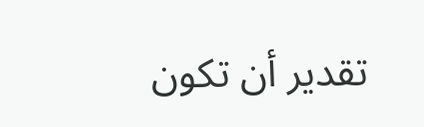تقدير أن تكون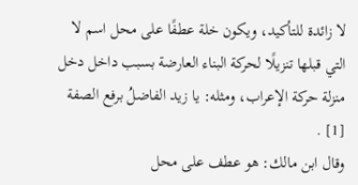لا زائدة للتأكيد، ويكون خلة عطفًا على محل اسم لا التي قبلها تنزيلًا لحركة البناء العارضة بسبب داخل دخل منزلة حركة الإعراب، ومثله: يا زيد الفاضلُ برفع الصفة [1] .
وقال ابن مالك: هو عطف على محل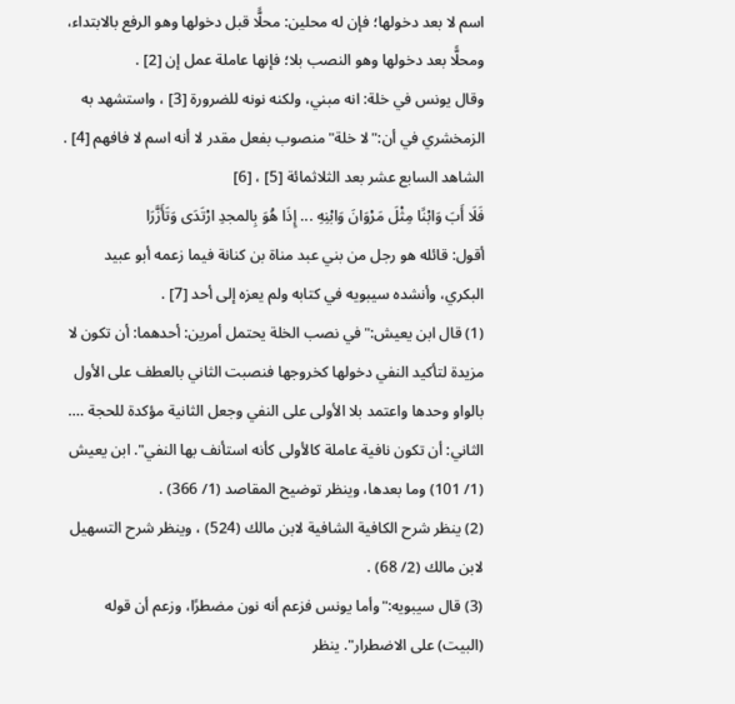اسم لا بعد دخولها؛ فإن له محلين: محلًّا قبل دخولها وهو الرفع بالابتداء، ومحلًّا بعد دخولها وهو النصب بلا؛ فإنها عاملة عمل إن [2] .
وقال يونس في خلة: انه مبني، ولكنه نونه للضرورة [3] ، واستشهد به الزمخشري في أن:"لا خلة"منصوب بفعل مقدر لا أنه اسم لا فافهم [4] .
الشاهد السابع عشر بعد الثلاثمائة [5] ، [6]
فَلَا أَبَ وَابْنًا مِثْلَ مَرْوَانَ وَابْنِهِ ... إِذَا هُوَ بِالمجدِ ارْتَدَى وَتَأَزَّرَا
أقول: قائله هو رجل من بني عبد مناة بن كنانة فيما زعمه أبو عبيد البكري، وأنشده سيبويه في كتابه ولم يعزه إلى أحد [7] .
(1) قال ابن يعيش:"في نصب الخلة يحتمل أمرين: أحدهما: أن تكون لا مزيدة لتأكيد النفي دخولها كخروجها فنصبت الثاني بالعطف على الأول بالواو وحدها واعتمد بلا الأولى على النفي وجعل الثانية مؤكدة للحجة .... الثاني: أن تكون نافية عاملة كالأولى كأنه استأنف بها النفي". ابن يعيش (1/ 101) وما بعدها، وينظر توضيح المقاصد (1/ 366) .
(2) ينظر شرح الكافية الشافية لابن مالك (524) ، وينظر شرح التسهيل لابن مالك (2/ 68) .
(3) قال سيبويه:"وأما يونس فزعم أنه نون مضطرًا، وزعم أن قوله (البيت) على الاضطرار". ينظر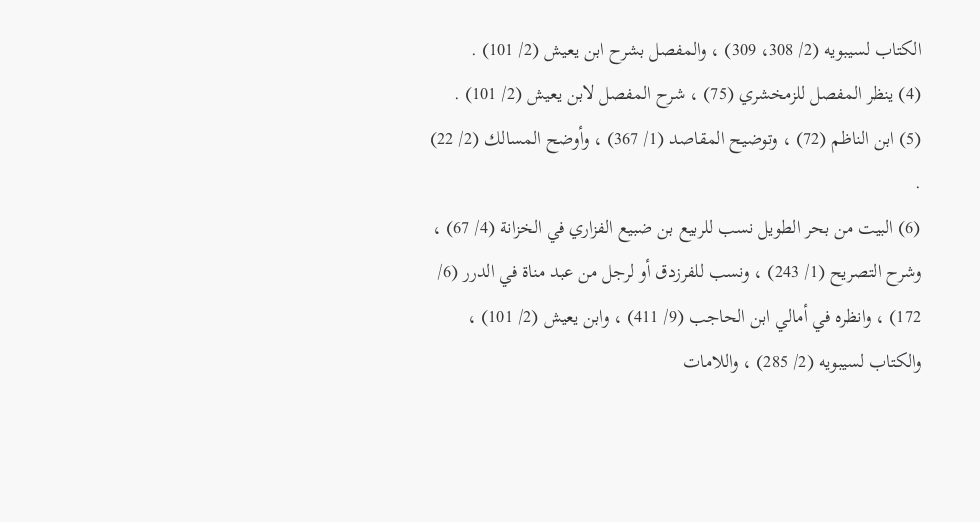الكتاب لسيبويه (2/ 308، 309) ، والمفصل بشرح ابن يعيش (2/ 101) .
(4) ينظر المفصل للزمخشري (75) ، شرح المفصل لابن يعيش (2/ 101) .
(5) ابن الناظم (72) ، وتوضيح المقاصد (1/ 367) ، وأوضح المسالك (2/ 22) .
(6) البيت من بحر الطويل نسب للربيع بن ضبيع الفزاري في الخزانة (4/ 67) ، وشرح التصريح (1/ 243) ، ونسب للفرزدق أو لرجل من عبد مناة في الدرر (6/ 172) ، وانظره في أمالي ابن الحاجب (9/ 411) ، وابن يعيش (2/ 101) ، والكتاب لسيبويه (2/ 285) ، واللامات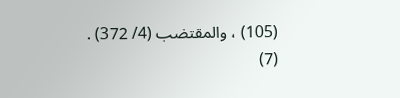(105) ، والمقتضب (4/ 372) .
(7)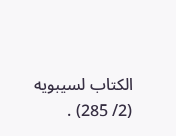الكتاب لسيبويه (2/ 285) .